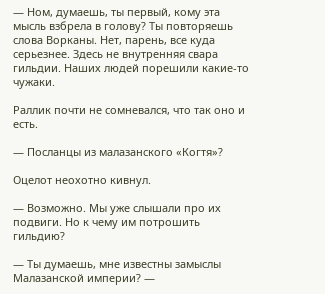— Ном, думаешь, ты первый, кому эта мысль взбрела в голову? Ты повторяешь слова Ворканы. Нет, парень, все куда серьезнее. Здесь не внутренняя свара гильдии. Наших людей порешили какие-то чужаки.

Раллик почти не сомневался, что так оно и есть.

— Посланцы из малазанского «Когтя»?

Оцелот неохотно кивнул.

— Возможно. Мы уже слышали про их подвиги. Но к чему им потрошить гильдию?

— Ты думаешь, мне известны замыслы Малазанской империи? —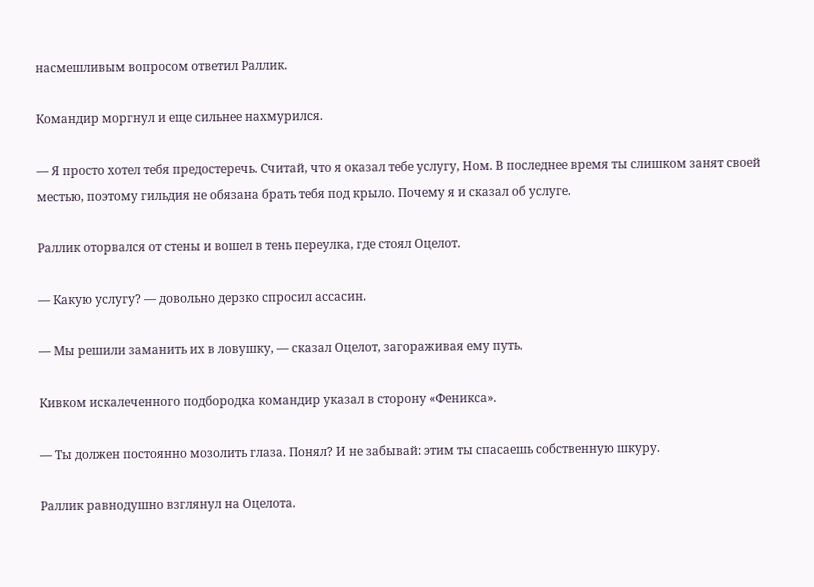насмешливым вопросом ответил Раллик.

Командир моргнул и еще сильнее нахмурился.

— Я просто хотел тебя предостеречь. Считай, что я оказал тебе услугу, Ном. В последнее время ты слишком занят своей местью, поэтому гильдия не обязана брать тебя под крыло. Почему я и сказал об услуге.

Раллик оторвался от стены и вошел в тень переулка, где стоял Оцелот.

— Какую услугу? — довольно дерзко спросил ассасин.

— Мы решили заманить их в ловушку, — сказал Оцелот, загораживая ему путь.

Кивком искалеченного подбородка командир указал в сторону «Феникса».

— Ты должен постоянно мозолить глаза. Понял? И не забывай: этим ты спасаешь собственную шкуру.

Раллик равнодушно взглянул на Оцелота.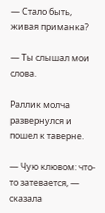— Стало быть, живая приманка?

— Ты слышал мои слова.

Раллик молча развернулся и пошел к таверне.

— Чую клювом: что-то затевается, — сказала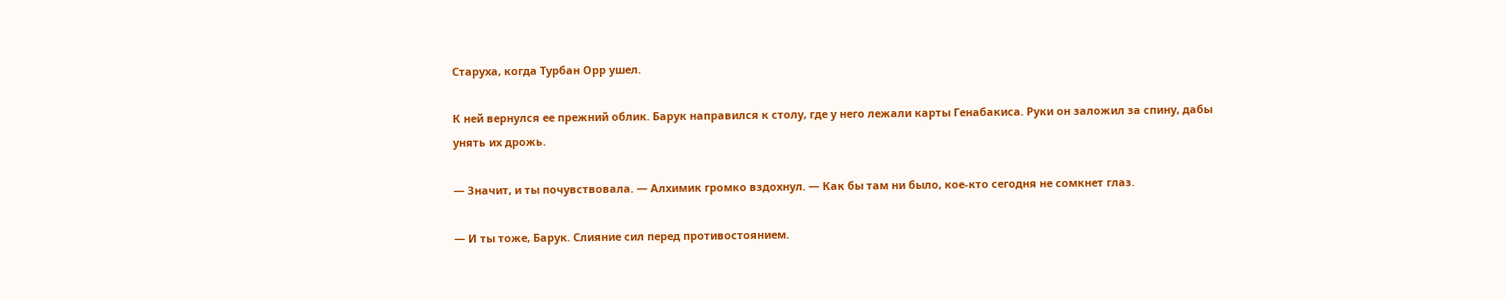Старуха, когда Турбан Орр ушел.

К ней вернулся ее прежний облик. Барук направился к столу, где у него лежали карты Генабакиса. Руки он заложил за спину, дабы унять их дрожь.

— Значит, и ты почувствовала. — Алхимик громко вздохнул. — Как бы там ни было, кое-кто сегодня не сомкнет глаз.

— И ты тоже, Барук. Слияние сил перед противостоянием.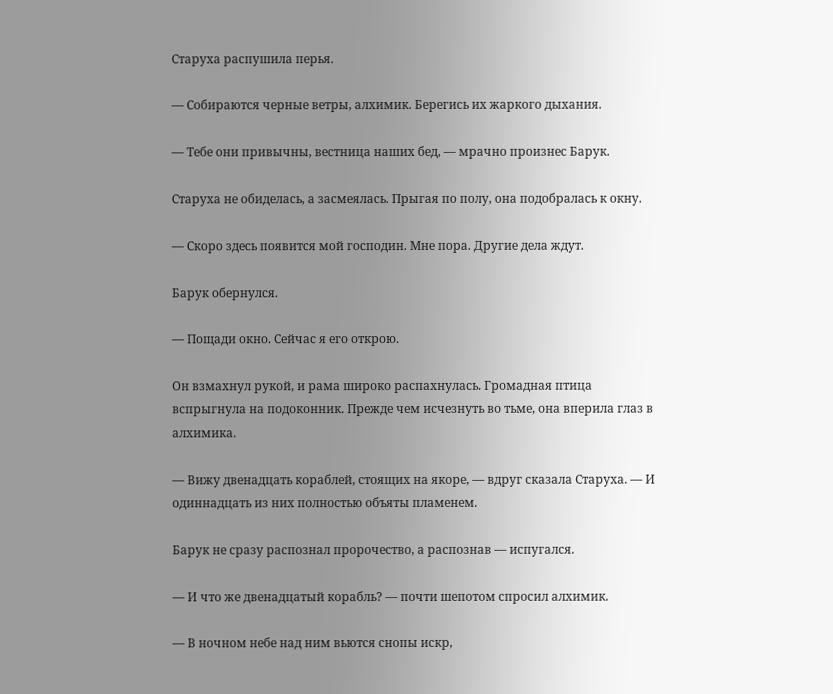Старуха распушила перья.

— Собираются черные ветры, алхимик. Берегись их жаркого дыхания.

— Тебе они привычны, вестница наших бед, — мрачно произнес Барук.

Старуха не обиделась, а засмеялась. Прыгая по полу, она подобралась к окну.

— Скоро здесь появится мой господин. Мне пора. Другие дела ждут.

Барук обернулся.

— Пощади окно. Сейчас я его открою.

Он взмахнул рукой, и рама широко распахнулась. Громадная птица вспрыгнула на подоконник. Прежде чем исчезнуть во тьме, она вперила глаз в алхимика.

— Вижу двенадцать кораблей, стоящих на якоре, — вдруг сказала Старуха. — И одиннадцать из них полностью объяты пламенем.

Барук не сразу распознал пророчество, а распознав — испугался.

— И что же двенадцатый корабль? — почти шепотом спросил алхимик.

— В ночном небе над ним вьются снопы искр,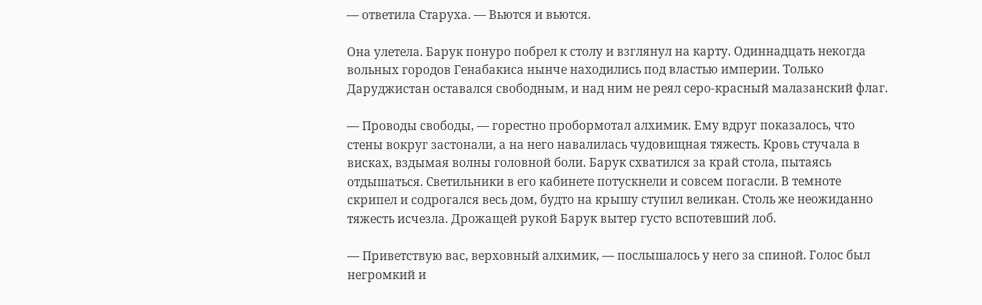— ответила Старуха. — Вьются и вьются.

Она улетела. Барук понуро побрел к столу и взглянул на карту. Одиннадцать некогда вольных городов Генабакиса нынче находились под властью империи. Только Даруджистан оставался свободным, и над ним не реял серо-красный малазанский флаг.

— Проводы свободы, — горестно пробормотал алхимик. Ему вдруг показалось, что стены вокруг застонали, а на него навалилась чудовищная тяжесть. Кровь стучала в висках, вздымая волны головной боли. Барук схватился за край стола, пытаясь отдышаться. Светильники в его кабинете потускнели и совсем погасли. В темноте скрипел и содрогался весь дом, будто на крышу ступил великан. Столь же неожиданно тяжесть исчезла. Дрожащей рукой Барук вытер густо вспотевший лоб.

— Приветствую вас, верховный алхимик, — послышалось у него за спиной. Голос был негромкий и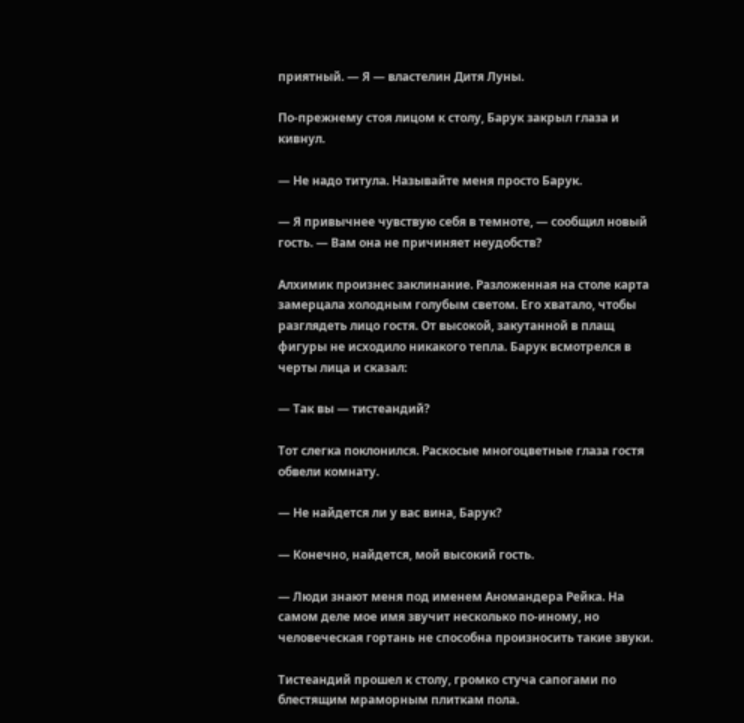приятный. — Я — властелин Дитя Луны.

По-прежнему стоя лицом к столу, Барук закрыл глаза и кивнул.

— Не надо титула. Называйте меня просто Барук.

— Я привычнее чувствую себя в темноте, — сообщил новый гость. — Вам она не причиняет неудобств?

Алхимик произнес заклинание. Разложенная на столе карта замерцала холодным голубым светом. Его хватало, чтобы разглядеть лицо гостя. От высокой, закутанной в плащ фигуры не исходило никакого тепла. Барук всмотрелся в черты лица и сказал:

— Так вы — тистеандий?

Тот слегка поклонился. Раскосые многоцветные глаза гостя обвели комнату.

— Не найдется ли у вас вина, Барук?

— Конечно, найдется, мой высокий гость.

— Люди знают меня под именем Аномандера Рейка. На самом деле мое имя звучит несколько по-иному, но человеческая гортань не способна произносить такие звуки.

Тистеандий прошел к столу, громко стуча сапогами по блестящим мраморным плиткам пола.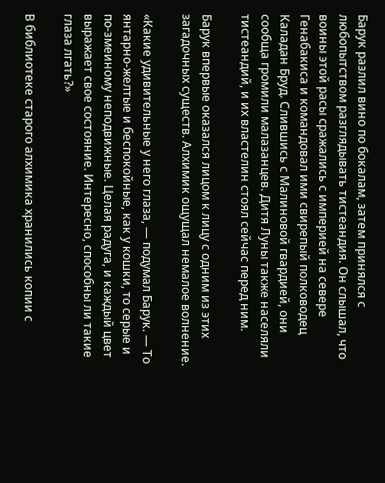Барук разлил вино по бокалам, затем принялся с любопытством разглядывать тистеандия. Он слышал, что воины этой расы сражались с империей на севере Генабакиса и командовал ими свирепый полководец Каладан Бруд. Слившись с Малиновой гвардией, они сообща громили малазанцев. Дитя Луны также населяли тистеандий, и их властелин стоял сейчас перед ним.

Барук впервые оказался лицом к лицу с одним из этих загадочных существ. Алхимик ощущал немалое волнение.

«Какие удивительные у него глаза, — подумал Барук. — То янтарно-желтые и беспокойные, как у кошки, то серые и по-змеиному неподвижные. Целая радуга, и каждый цвет выражает свое состояние. Интересно, способны ли такие глаза лгать?»

В библиотеке старого алхимика хранились копии с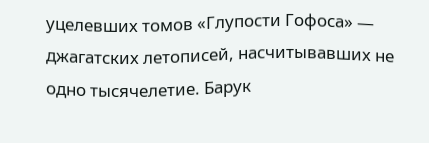уцелевших томов «Глупости Гофоса» — джагатских летописей, насчитывавших не одно тысячелетие. Барук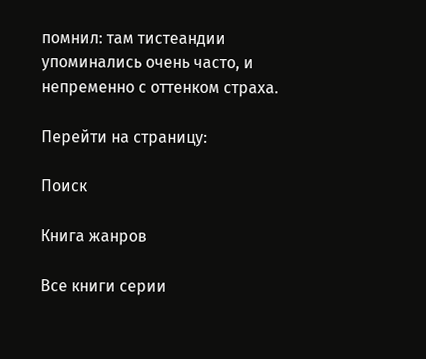помнил: там тистеандии упоминались очень часто, и непременно с оттенком страха.

Перейти на страницу:

Поиск

Книга жанров

Все книги серии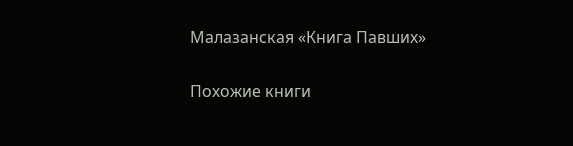Малазанская «Книга Павших»

Похожие книги